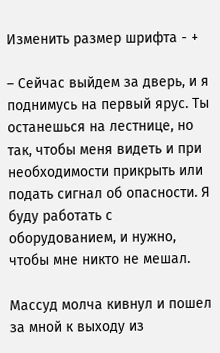Изменить размер шрифта - +

– Сейчас выйдем за дверь, и я поднимусь на первый ярус. Ты останешься на лестнице, но так, чтобы меня видеть и при необходимости прикрыть или подать сигнал об опасности. Я буду работать с оборудованием, и нужно, чтобы мне никто не мешал.

Массуд молча кивнул и пошел за мной к выходу из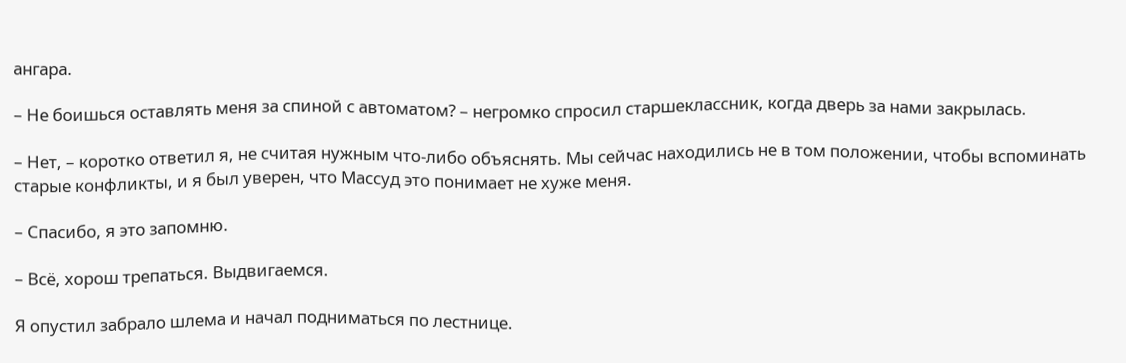ангара.

– Не боишься оставлять меня за спиной с автоматом? – негромко спросил старшеклассник, когда дверь за нами закрылась.

– Нет, – коротко ответил я, не считая нужным что-либо объяснять. Мы сейчас находились не в том положении, чтобы вспоминать старые конфликты, и я был уверен, что Массуд это понимает не хуже меня.

– Спасибо, я это запомню.

– Всё, хорош трепаться. Выдвигаемся.

Я опустил забрало шлема и начал подниматься по лестнице.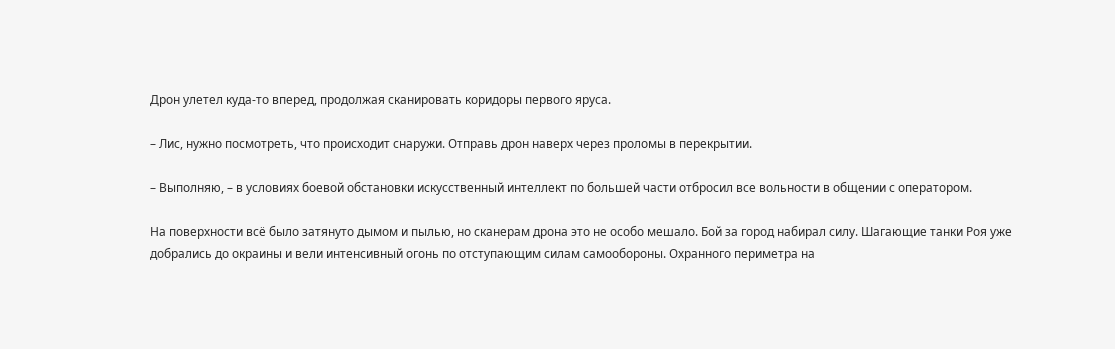Дрон улетел куда-то вперед, продолжая сканировать коридоры первого яруса.

– Лис, нужно посмотреть, что происходит снаружи. Отправь дрон наверх через проломы в перекрытии.

– Выполняю, – в условиях боевой обстановки искусственный интеллект по большей части отбросил все вольности в общении с оператором.

На поверхности всё было затянуто дымом и пылью, но сканерам дрона это не особо мешало. Бой за город набирал силу. Шагающие танки Роя уже добрались до окраины и вели интенсивный огонь по отступающим силам самообороны. Охранного периметра на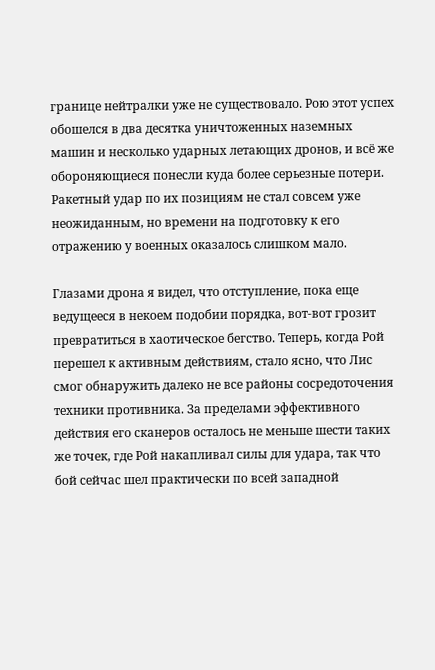границе нейтралки уже не существовало. Рою этот успех обошелся в два десятка уничтоженных наземных машин и несколько ударных летающих дронов, и всё же обороняющиеся понесли куда более серьезные потери. Ракетный удар по их позициям не стал совсем уже неожиданным, но времени на подготовку к его отражению у военных оказалось слишком мало.

Глазами дрона я видел, что отступление, пока еще ведущееся в некоем подобии порядка, вот-вот грозит превратиться в хаотическое бегство. Теперь, когда Рой перешел к активным действиям, стало ясно, что Лис смог обнаружить далеко не все районы сосредоточения техники противника. За пределами эффективного действия его сканеров осталось не меньше шести таких же точек, где Рой накапливал силы для удара, так что бой сейчас шел практически по всей западной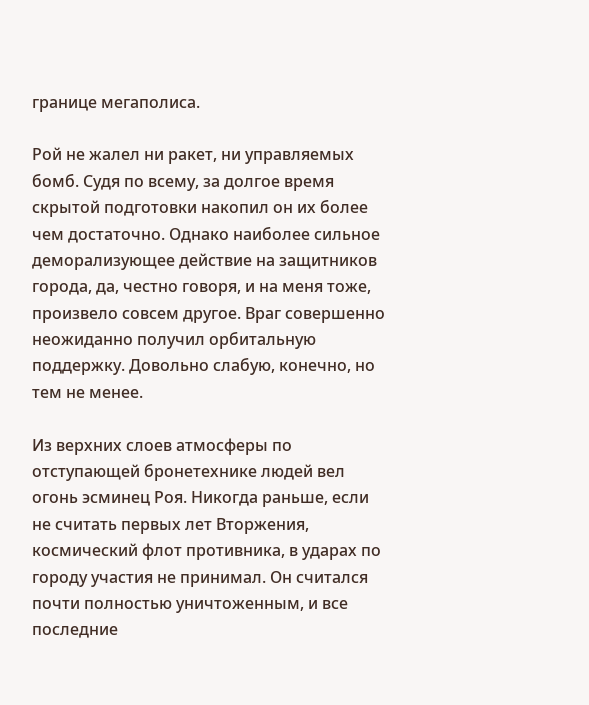границе мегаполиса.

Рой не жалел ни ракет, ни управляемых бомб. Судя по всему, за долгое время скрытой подготовки накопил он их более чем достаточно. Однако наиболее сильное деморализующее действие на защитников города, да, честно говоря, и на меня тоже, произвело совсем другое. Враг совершенно неожиданно получил орбитальную поддержку. Довольно слабую, конечно, но тем не менее.

Из верхних слоев атмосферы по отступающей бронетехнике людей вел огонь эсминец Роя. Никогда раньше, если не считать первых лет Вторжения, космический флот противника, в ударах по городу участия не принимал. Он считался почти полностью уничтоженным, и все последние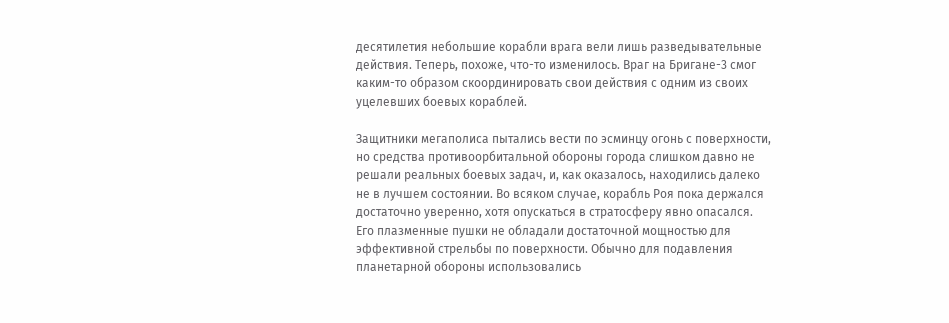десятилетия небольшие корабли врага вели лишь разведывательные действия. Теперь, похоже, что-то изменилось. Враг на Бригане-3 смог каким-то образом скоординировать свои действия с одним из своих уцелевших боевых кораблей.

Защитники мегаполиса пытались вести по эсминцу огонь с поверхности, но средства противоорбитальной обороны города слишком давно не решали реальных боевых задач, и, как оказалось, находились далеко не в лучшем состоянии. Во всяком случае, корабль Роя пока держался достаточно уверенно, хотя опускаться в стратосферу явно опасался. Его плазменные пушки не обладали достаточной мощностью для эффективной стрельбы по поверхности. Обычно для подавления планетарной обороны использовались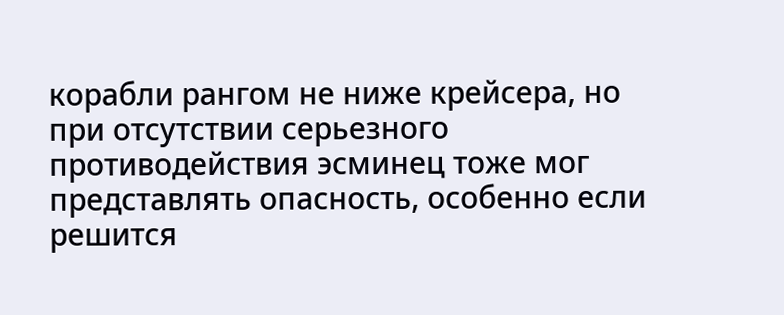корабли рангом не ниже крейсера, но при отсутствии серьезного противодействия эсминец тоже мог представлять опасность, особенно если решится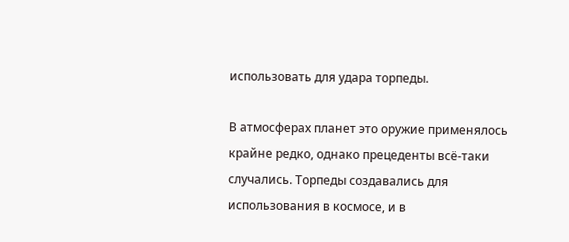использовать для удара торпеды.

В атмосферах планет это оружие применялось крайне редко, однако прецеденты всё-таки случались. Торпеды создавались для использования в космосе, и в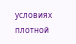условиях плотной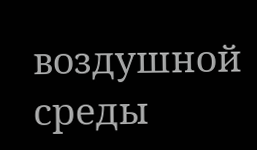воздушной среды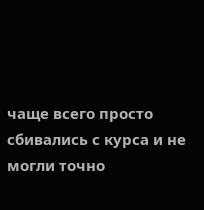чаще всего просто сбивались с курса и не могли точно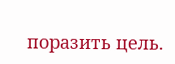поразить цель.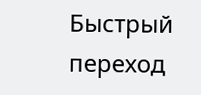Быстрый переход